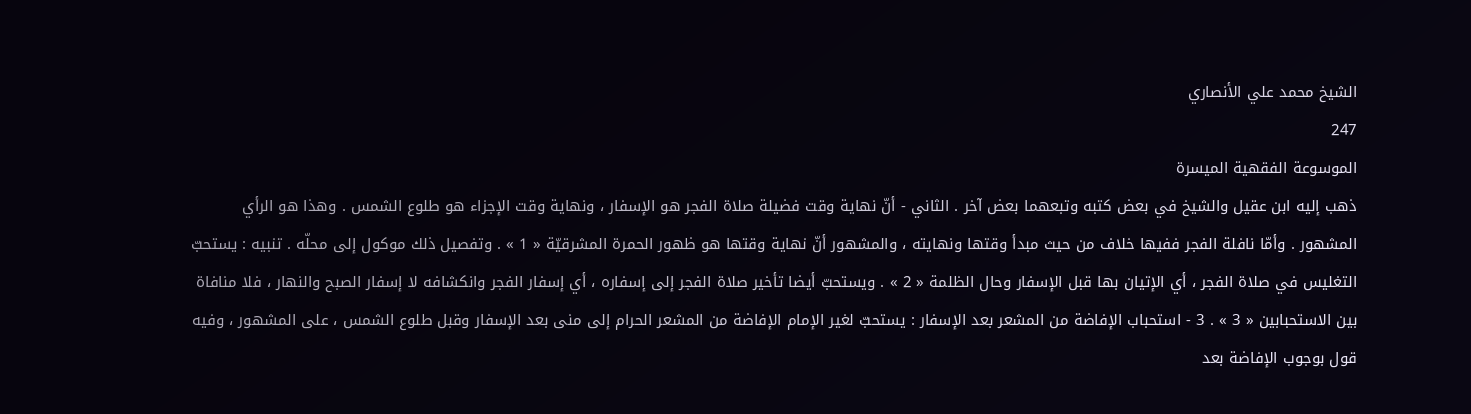الشيخ محمد علي الأنصاري
247
الموسوعة الفقهية الميسرة
ذهب إليه ابن عقيل والشيخ في بعض كتبه وتبعهما بعض آخر . الثاني - أنّ نهاية وقت فضيلة صلاة الفجر هو الإسفار ، ونهاية وقت الإجزاء هو طلوع الشمس . وهذا هو الرأي المشهور . وأمّا نافلة الفجر ففيها خلاف من حيث مبدأ وقتها ونهايته ، والمشهور أنّ نهاية وقتها هو ظهور الحمرة المشرقيّة « 1 » . وتفصيل ذلك موكول إلى محلّه . تنبيه : يستحبّ التغليس في صلاة الفجر ، أي الإتيان بها قبل الإسفار وحال الظلمة « 2 » . ويستحبّ أيضا تأخير صلاة الفجر إلى إسفاره ، أي إسفار الفجر وانكشافه لا إسفار الصبح والنهار ، فلا منافاة بين الاستحبابين « 3 » . 3 - استحباب الإفاضة من المشعر بعد الإسفار : يستحبّ لغير الإمام الإفاضة من المشعر الحرام إلى منى بعد الإسفار وقبل طلوع الشمس ، على المشهور ، وفيه قول بوجوب الإفاضة بعد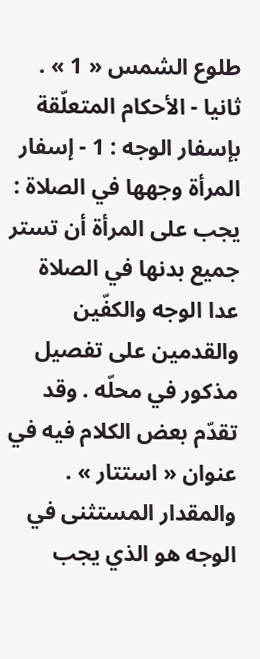طلوع الشمس « 1 » . ثانيا - الأحكام المتعلّقة بإسفار الوجه : 1 - إسفار المرأة وجهها في الصلاة : يجب على المرأة أن تستر جميع بدنها في الصلاة عدا الوجه والكفّين والقدمين على تفصيل مذكور في محلّه . وقد تقدّم بعض الكلام فيه في عنوان « استتار » . والمقدار المستثنى في الوجه هو الذي يجب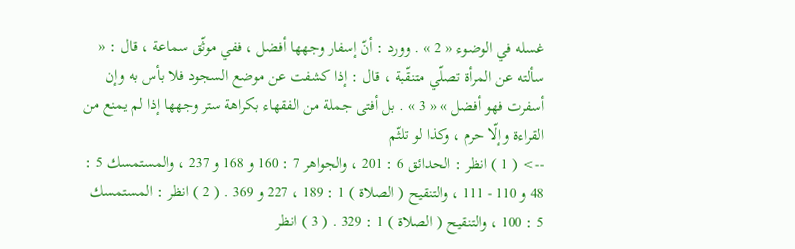غسله في الوضوء « 2 » . وورد : أنّ إسفار وجهها أفضل ، ففي موثّق سماعة ، قال : « سألته عن المرأة تصلّي متنقّبة ، قال : إذا كشفت عن موضع السجود فلا بأس به وإن أسفرت فهو أفضل » « 3 » . بل أفتى جملة من الفقهاء بكراهة ستر وجهها إذا لم يمنع من القراءة وإلّا حرم ، وكذا لو تلثّم
--> ( 1 ) انظر : الحدائق 6 : 201 ، والجواهر 7 : 160 و 168 و 237 ، والمستمسك 5 : 48 و 110 - 111 ، والتنقيح ( الصلاة ) 1 : 189 ، 227 و 369 . ( 2 ) انظر : المستمسك 5 : 100 ، والتنقيح ( الصلاة ) 1 : 329 . ( 3 ) انظر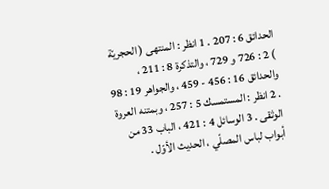الحدائق 6 : 207 . 1 انظر : المنتهى ( الحجريّة ) 2 : 726 و 729 ، والتذكرة 8 : 211 ، والحدائق 16 : 456 - 459 ، والجواهر 19 : 98 . 2 انظر : المستمسك 5 : 257 ، وبمتنه العروة الوثقى . 3 الوسائل 4 : 421 ، الباب 33 من أبواب لباس المصلّي ، الحديث الأوّل .